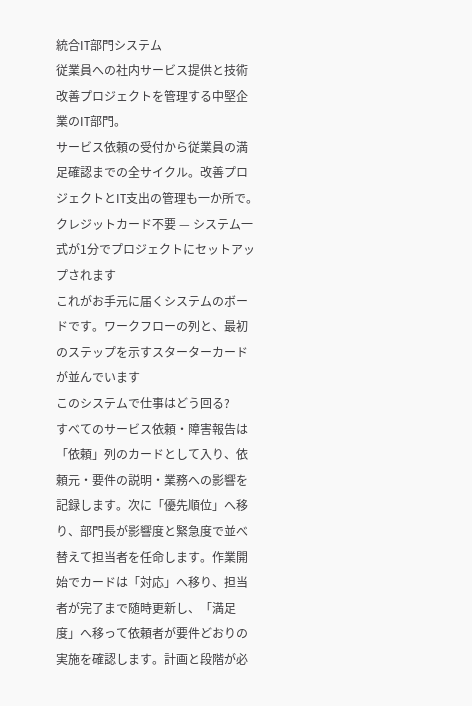統合IT部門システム
従業員への社内サービス提供と技術改善プロジェクトを管理する中堅企業のIT部門。
サービス依頼の受付から従業員の満足確認までの全サイクル。改善プロジェクトとIT支出の管理も一か所で。
クレジットカード不要 — システム一式が1分でプロジェクトにセットアップされます
これがお手元に届くシステムのボードです。ワークフローの列と、最初のステップを示すスターターカードが並んでいます
このシステムで仕事はどう回る?
すべてのサービス依頼・障害報告は「依頼」列のカードとして入り、依頼元・要件の説明・業務への影響を記録します。次に「優先順位」へ移り、部門長が影響度と緊急度で並べ替えて担当者を任命します。作業開始でカードは「対応」へ移り、担当者が完了まで随時更新し、「満足度」へ移って依頼者が要件どおりの実施を確認します。計画と段階が必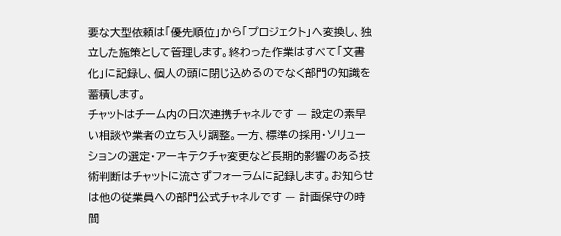要な大型依頼は「優先順位」から「プロジェクト」へ変換し、独立した施策として管理します。終わった作業はすべて「文書化」に記録し、個人の頭に閉じ込めるのでなく部門の知識を蓄積します。
チャットはチーム内の日次連携チャネルです — 設定の素早い相談や業者の立ち入り調整。一方、標準の採用・ソリューションの選定・アーキテクチャ変更など長期的影響のある技術判断はチャットに流さずフォーラムに記録します。お知らせは他の従業員への部門公式チャネルです — 計画保守の時間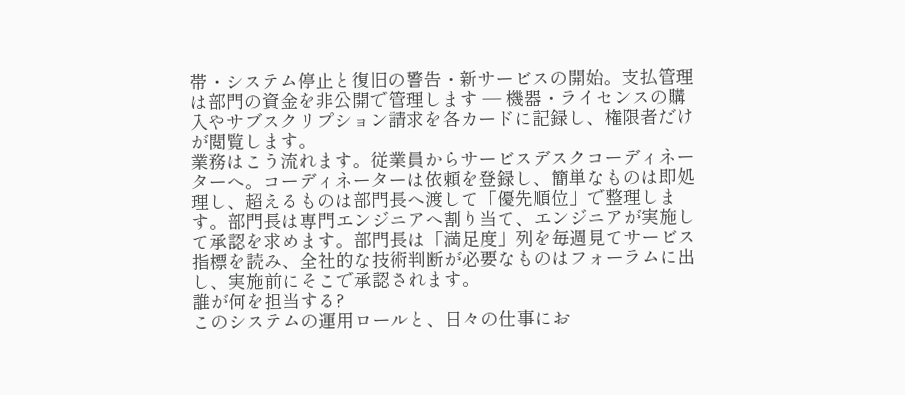帯・システム停止と復旧の警告・新サービスの開始。支払管理は部門の資金を非公開で管理します — 機器・ライセンスの購入やサブスクリプション請求を各カードに記録し、権限者だけが閲覧します。
業務はこう流れます。従業員からサービスデスクコーディネーターへ。コーディネーターは依頼を登録し、簡単なものは即処理し、超えるものは部門長へ渡して「優先順位」で整理します。部門長は専門エンジニアへ割り当て、エンジニアが実施して承認を求めます。部門長は「満足度」列を毎週見てサービス指標を読み、全社的な技術判断が必要なものはフォーラムに出し、実施前にそこで承認されます。
誰が何を担当する?
このシステムの運用ロールと、日々の仕事にお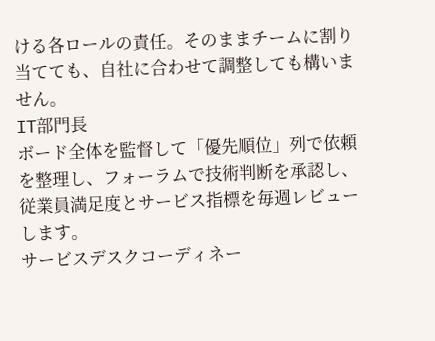ける各ロールの責任。そのままチームに割り当てても、自社に合わせて調整しても構いません。
IT部門長
ボード全体を監督して「優先順位」列で依頼を整理し、フォーラムで技術判断を承認し、従業員満足度とサービス指標を毎週レビューします。
サービスデスクコーディネー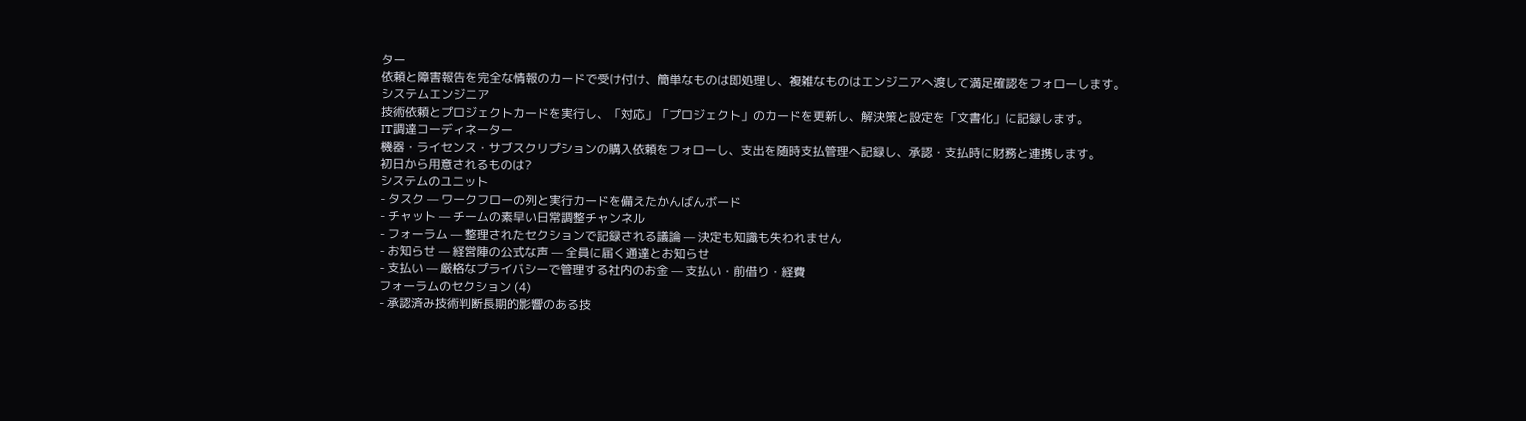ター
依頼と障害報告を完全な情報のカードで受け付け、簡単なものは即処理し、複雑なものはエンジニアへ渡して満足確認をフォローします。
システムエンジニア
技術依頼とプロジェクトカードを実行し、「対応」「プロジェクト」のカードを更新し、解決策と設定を「文書化」に記録します。
IT調達コーディネーター
機器・ライセンス・サブスクリプションの購入依頼をフォローし、支出を随時支払管理へ記録し、承認・支払時に財務と連携します。
初日から用意されるものは?
システムのユニット
- タスク — ワークフローの列と実行カードを備えたかんばんボード
- チャット — チームの素早い日常調整チャンネル
- フォーラム — 整理されたセクションで記録される議論 — 決定も知識も失われません
- お知らせ — 経営陣の公式な声 — 全員に届く通達とお知らせ
- 支払い — 厳格なプライバシーで管理する社内のお金 — 支払い・前借り・経費
フォーラムのセクション (4)
- 承認済み技術判断長期的影響のある技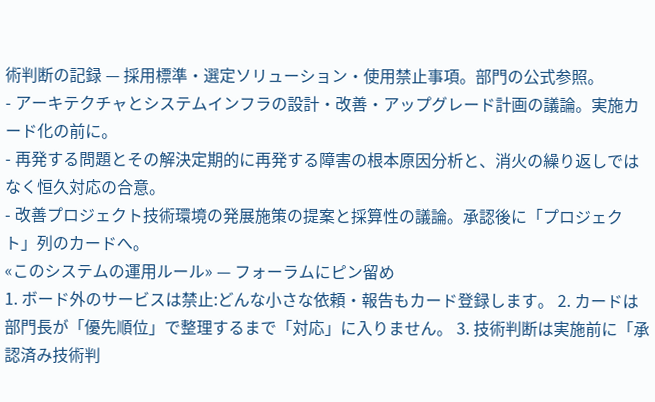術判断の記録 — 採用標準・選定ソリューション・使用禁止事項。部門の公式参照。
- アーキテクチャとシステムインフラの設計・改善・アップグレード計画の議論。実施カード化の前に。
- 再発する問題とその解決定期的に再発する障害の根本原因分析と、消火の繰り返しではなく恒久対応の合意。
- 改善プロジェクト技術環境の発展施策の提案と採算性の議論。承認後に「プロジェクト」列のカードへ。
«このシステムの運用ルール» — フォーラムにピン留め
1. ボード外のサービスは禁止:どんな小さな依頼・報告もカード登録します。 2. カードは部門長が「優先順位」で整理するまで「対応」に入りません。 3. 技術判断は実施前に「承認済み技術判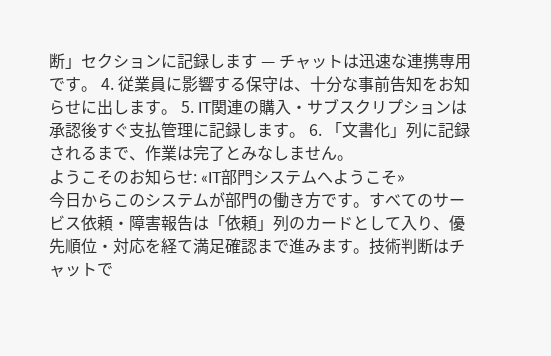断」セクションに記録します — チャットは迅速な連携専用です。 4. 従業員に影響する保守は、十分な事前告知をお知らせに出します。 5. IT関連の購入・サブスクリプションは承認後すぐ支払管理に記録します。 6. 「文書化」列に記録されるまで、作業は完了とみなしません。
ようこそのお知らせ: «IT部門システムへようこそ»
今日からこのシステムが部門の働き方です。すべてのサービス依頼・障害報告は「依頼」列のカードとして入り、優先順位・対応を経て満足確認まで進みます。技術判断はチャットで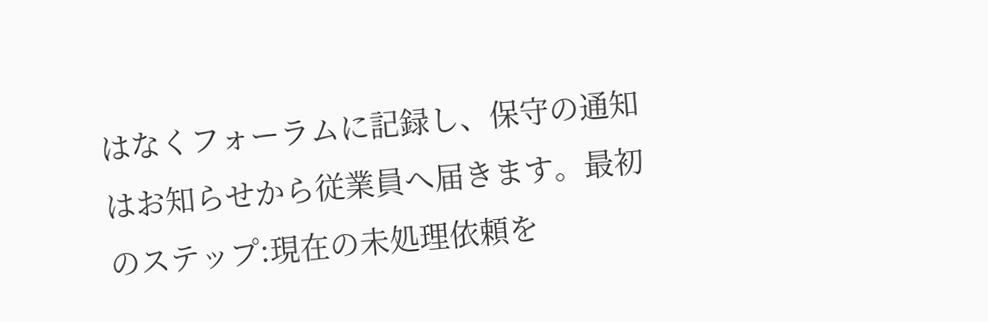はなくフォーラムに記録し、保守の通知はお知らせから従業員へ届きます。最初のステップ:現在の未処理依頼を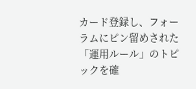カード登録し、フォーラムにピン留めされた「運用ルール」のトピックを確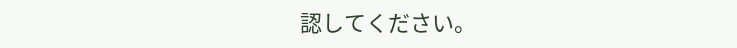認してください。